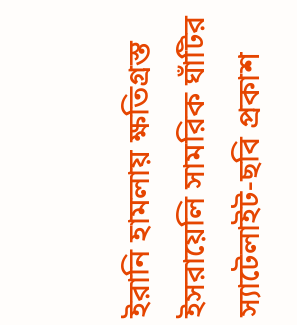ইরানি হামলায় ক্ষতিগ্রস্ত ইসরায়েলি সামরিক ঘাঁটির স্যাটেলাইট-ছবি প্রকাশ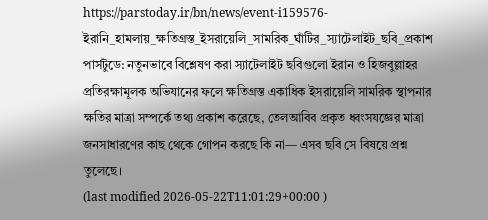https://parstoday.ir/bn/news/event-i159576-ইরানি_হামলায়_ক্ষতিগ্রস্ত_ইসরায়েলি_সামরিক_ঘাঁটির_স্যাটেলাইট_ছবি_প্রকাশ
পার্সটুডে: নতুনভাবে বিশ্লেষণ করা স্যাটেলাইট ছবিগুলো ইরান ও হিজবুল্লাহর প্রতিরক্ষামূলক অভিযানের ফলে ক্ষতিগ্রস্ত একাধিক ইসরায়েলি সামরিক স্থাপনার ক্ষতির মাত্রা সম্পর্কে তথ্য প্রকাশ করেছে, তেলআবিব প্রকৃত ধ্বংসযজ্ঞের মাত্রা জনসাধারণের কাছ থেকে গোপন করছে কি না— এসব ছবি সে বিষয়ে প্রশ্ন তুলেছে।
(last modified 2026-05-22T11:01:29+00:00 )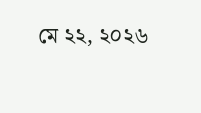মে ২২, ২০২৬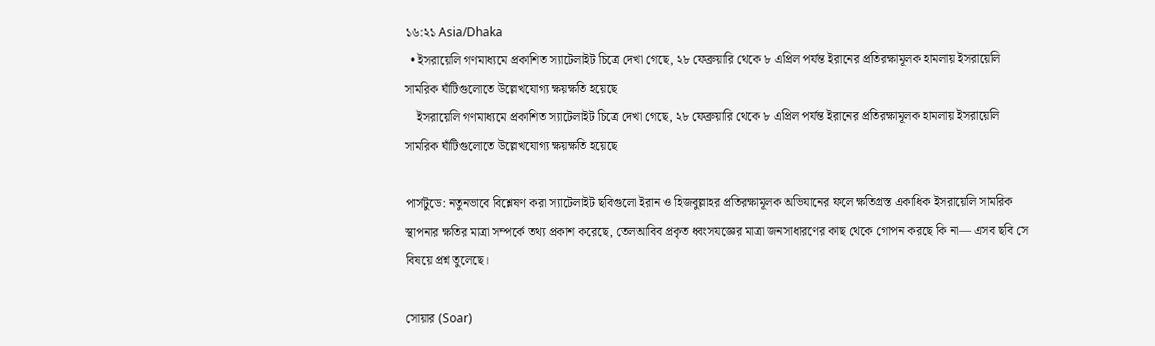১৬:২১ Asia/Dhaka
  • ইসরায়েলি গণমাধ্যমে প্রকাশিত স্যাটেলাইট চিত্রে দেখা গেছে, ২৮ ফেব্রুয়ারি থেকে ৮ এপ্রিল পর্যন্ত ইরানের প্রতিরক্ষামূলক হামলায় ইসরায়েলি সামরিক ঘাঁটিগুলোতে উল্লেখযোগ্য ক্ষয়ক্ষতি হয়েছে
    ইসরায়েলি গণমাধ্যমে প্রকাশিত স্যাটেলাইট চিত্রে দেখা গেছে, ২৮ ফেব্রুয়ারি থেকে ৮ এপ্রিল পর্যন্ত ইরানের প্রতিরক্ষামূলক হামলায় ইসরায়েলি সামরিক ঘাঁটিগুলোতে উল্লেখযোগ্য ক্ষয়ক্ষতি হয়েছে

পার্সটুডে: নতুনভাবে বিশ্লেষণ করা স্যাটেলাইট ছবিগুলো ইরান ও হিজবুল্লাহর প্রতিরক্ষামূলক অভিযানের ফলে ক্ষতিগ্রস্ত একাধিক ইসরায়েলি সামরিক স্থাপনার ক্ষতির মাত্রা সম্পর্কে তথ্য প্রকাশ করেছে, তেলআবিব প্রকৃত ধ্বংসযজ্ঞের মাত্রা জনসাধারণের কাছ থেকে গোপন করছে কি না— এসব ছবি সে বিষয়ে প্রশ্ন তুলেছে।

সোয়ার (Soar)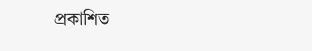প্রকাশিত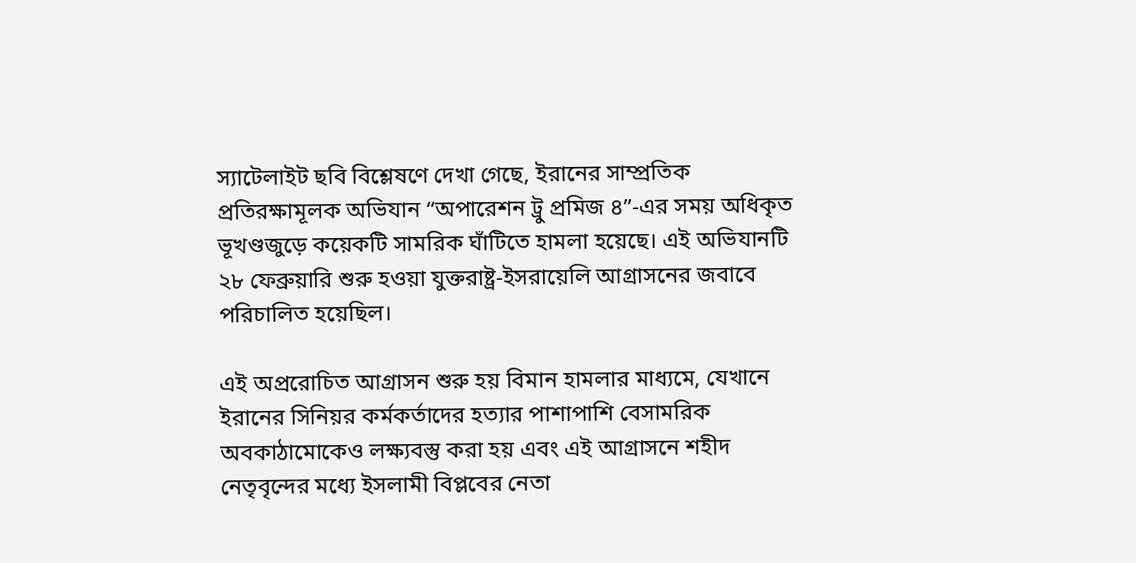স্যাটেলাইট ছবি বিশ্লেষণে দেখা গেছে, ইরানের সাম্প্রতিক প্রতিরক্ষামূলক অভিযান “অপারেশন ট্রু প্রমিজ ৪”-এর সময় অধিকৃত ভূখণ্ডজুড়ে কয়েকটি সামরিক ঘাঁটিতে হামলা হয়েছে। এই অভিযানটি ২৮ ফেব্রুয়ারি শুরু হওয়া যুক্তরাষ্ট্র-ইসরায়েলি আগ্রাসনের জবাবে পরিচালিত হয়েছিল।

এই অপ্ররোচিত আগ্রাসন শুরু হয় বিমান হামলার মাধ্যমে, যেখানে ইরানের সিনিয়র কর্মকর্তাদের হত্যার পাশাপাশি বেসামরিক অবকাঠামোকেও লক্ষ্যবস্তু করা হয় এবং এই আগ্রাসনে শহীদ নেতৃবৃন্দের মধ্যে ইসলামী বিপ্লবের নেতা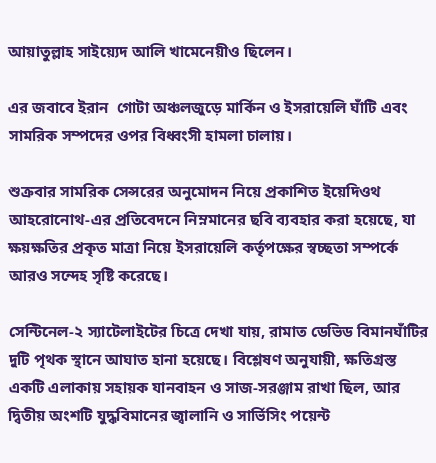আয়াতুল্লাহ সাইয়্যেদ আলি খামেনেয়ীও ছিলেন।

এর জবাবে ইরান  গোটা অঞ্চলজুড়ে মার্কিন ও ইসরায়েলি ঘাঁটি এবং সামরিক সম্পদের ওপর বিধ্বংসী হামলা চালায়।

শুক্রবার সামরিক সেন্সরের অনুমোদন নিয়ে প্রকাশিত ইয়েদিওথ আহরোনোথ-এর প্রতিবেদনে নিম্নমানের ছবি ব্যবহার করা হয়েছে, যা ক্ষয়ক্ষতির প্রকৃত মাত্রা নিয়ে ইসরায়েলি কর্তৃপক্ষের স্বচ্ছতা সম্পর্কে আরও সন্দেহ সৃষ্টি করেছে।

সেন্টিনেল-২ স্যাটেলাইটের চিত্রে দেখা যায়, রামাত ডেভিড বিমানঘাঁটির দুটি পৃথক স্থানে আঘাত হানা হয়েছে। বিশ্লেষণ অনুযায়ী, ক্ষতিগ্রস্ত একটি এলাকায় সহায়ক যানবাহন ও সাজ-সরঞ্জাম রাখা ছিল, আর দ্বিতীয় অংশটি যুদ্ধবিমানের জ্বালানি ও সার্ভিসিং পয়েন্ট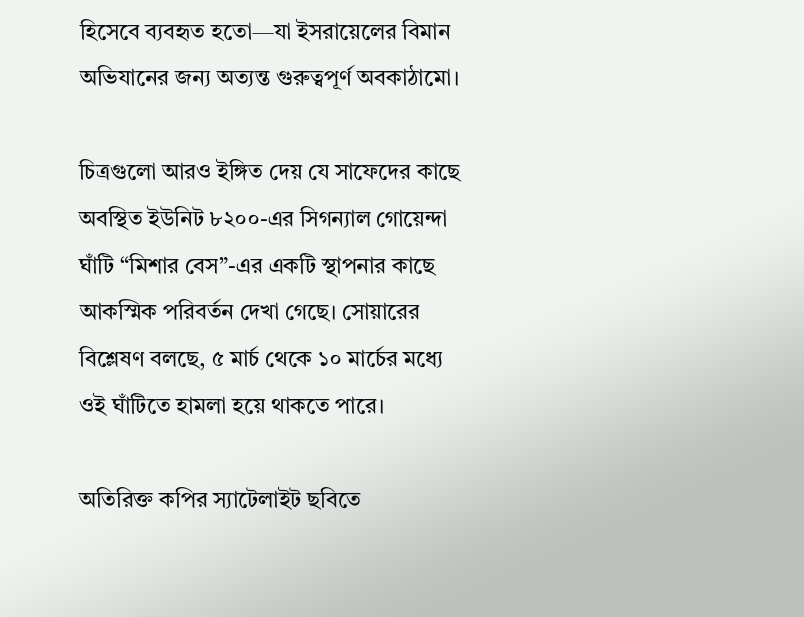হিসেবে ব্যবহৃত হতো—যা ইসরায়েলের বিমান অভিযানের জন্য অত্যন্ত গুরুত্বপূর্ণ অবকাঠামো।

চিত্রগুলো আরও ইঙ্গিত দেয় যে সাফেদের কাছে অবস্থিত ইউনিট ৮২০০-এর সিগন্যাল গোয়েন্দা ঘাঁটি “মিশার বেস”-এর একটি স্থাপনার কাছে আকস্মিক পরিবর্তন দেখা গেছে। সোয়ারের বিশ্লেষণ বলছে, ৫ মার্চ থেকে ১০ মার্চের মধ্যে ওই ঘাঁটিতে হামলা হয়ে থাকতে পারে।

অতিরিক্ত কপির স্যাটেলাইট ছবিতে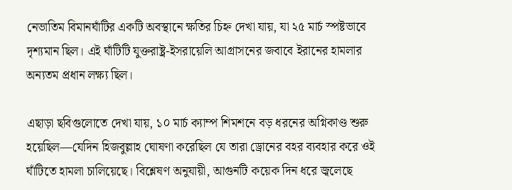নেভাতিম বিমানঘাঁটির একটি অবস্থানে ক্ষতির চিহ্ন দেখা যায়, যা ২৫ মার্চ স্পষ্টভাবে দৃশ্যমান ছিল। এই ঘাঁটিটি যুক্তরাষ্ট্র-ইসরায়েলি আগ্রাসনের জবাবে ইরানের হামলার অন্যতম প্রধান লক্ষ্য ছিল।

এছাড়া ছবিগুলোতে দেখা যায়, ১০ মার্চ ক্যাম্প শিমশনে বড় ধরনের অগ্নিকাণ্ড শুরু হয়েছিল—যেদিন হিজবুল্লাহ ঘোষণা করেছিল যে তারা ড্রোনের বহর ব্যবহার করে ওই ঘাঁটিতে হামলা চালিয়েছে। বিশ্লেষণ অনুযায়ী, আগুনটি কয়েক দিন ধরে জ্বলেছে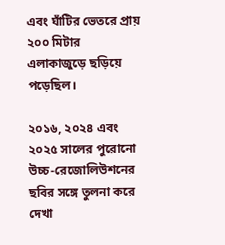এবং ঘাঁটির ভেতরে প্রায় ২০০ মিটার এলাকাজুড়ে ছড়িয়ে পড়েছিল।

২০১৬, ২০২৪ এবং ২০২৫ সালের পুরোনো উচ্চ-রেজোলিউশনের ছবির সঙ্গে তুলনা করে দেখা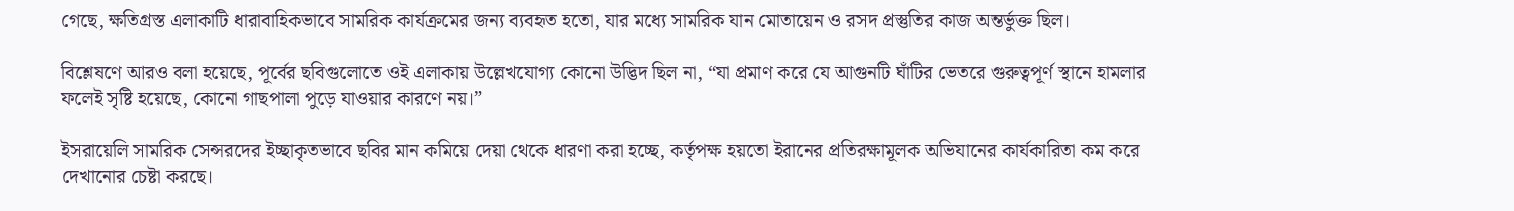গেছে, ক্ষতিগ্রস্ত এলাকাটি ধারাবাহিকভাবে সামরিক কার্যক্রমের জন্য ব্যবহৃত হতো, যার মধ্যে সামরিক যান মোতায়েন ও রসদ প্রস্তুতির কাজ অন্তর্ভুক্ত ছিল।

বিশ্লেষণে আরও বলা হয়েছে, পূর্বের ছবিগুলোতে ওই এলাকায় উল্লেখযোগ্য কোনো উদ্ভিদ ছিল না, “যা প্রমাণ করে যে আগুনটি ঘাঁটির ভেতরে গুরুত্বপূর্ণ স্থানে হামলার ফলেই সৃষ্টি হয়েছে, কোনো গাছপালা পুড়ে যাওয়ার কারণে নয়।”

ইসরায়েলি সামরিক সেন্সরদের ইচ্ছাকৃতভাবে ছবির মান কমিয়ে দেয়া থেকে ধারণা করা হচ্ছে, কর্তৃপক্ষ হয়তো ইরানের প্রতিরক্ষামূলক অভিযানের কার্যকারিতা কম করে দেখানোর চেষ্টা করছে।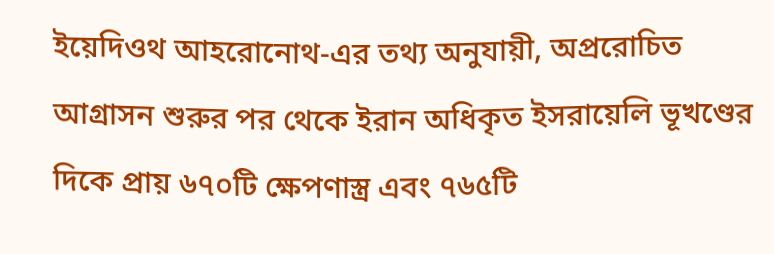ইয়েদিওথ আহরোনোথ-এর তথ্য অনুযায়ী, অপ্ররোচিত আগ্রাসন শুরুর পর থেকে ইরান অধিকৃত ইসরায়েলি ভূখণ্ডের দিকে প্রায় ৬৭০টি ক্ষেপণাস্ত্র এবং ৭৬৫টি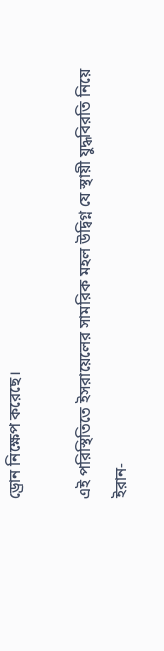ড্রোন নিক্ষেপ করেছে।

এই পরিস্থিতিতে ইসরায়েলের সামরিক মহল উদ্বিগ্ন যে স্থায়ী যুদ্ধবিরতি নিয়ে ইরান-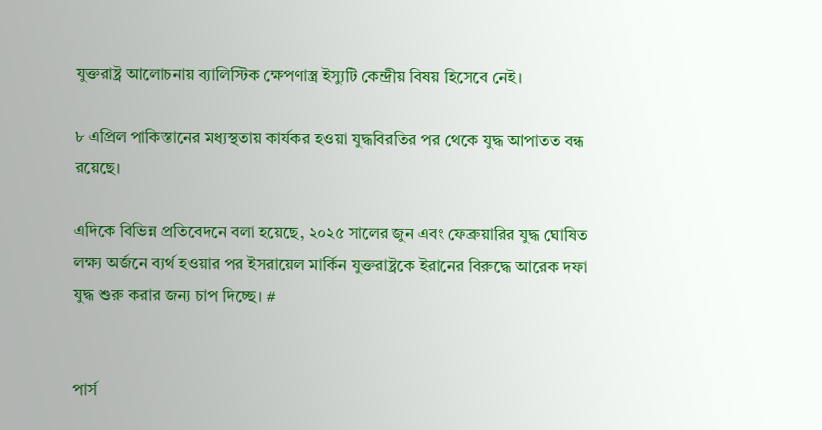যুক্তরাষ্ট্র আলোচনায় ব্যালিস্টিক ক্ষেপণাস্ত্র ইস্যুটি কেন্দ্রীয় বিষয় হিসেবে নেই।

৮ এপ্রিল পাকিস্তানের মধ্যস্থতায় কার্যকর হওয়া যুদ্ধবিরতির পর থেকে যুদ্ধ আপাতত বন্ধ রয়েছে।

এদিকে বিভিন্ন প্রতিবেদনে বলা হয়েছে, ২০২৫ সালের জুন এবং ফেব্রুয়ারির যুদ্ধ ঘোষিত লক্ষ্য অর্জনে ব্যর্থ হওয়ার পর ইসরায়েল মার্কিন যুক্তরাষ্ট্রকে ইরানের বিরুদ্ধে আরেক দফা যুদ্ধ শুরু করার জন্য চাপ দিচ্ছে। #


পার্স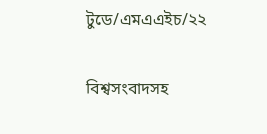টুডে/এমএএইচ/২২

বিশ্বসংবাদসহ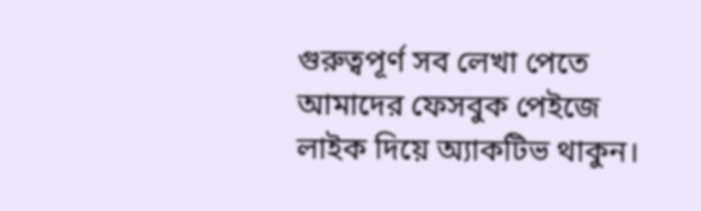গুরুত্বপূর্ণ সব লেখা পেতে আমাদের ফেসবুক পেইজে লাইক দিয়ে অ্যাকটিভ থাকুন।